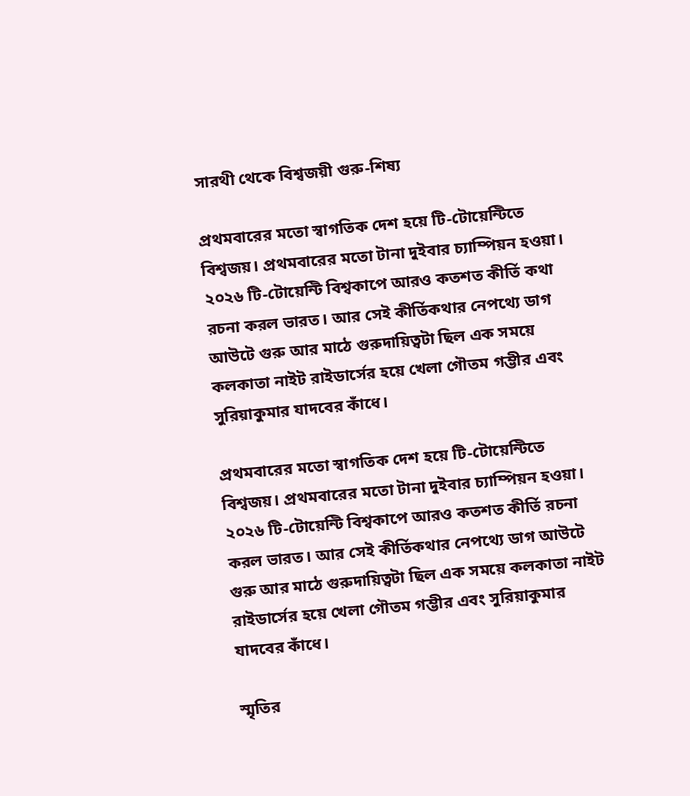সারথী থেকে বিশ্বজয়ী গুরু-শিষ্য

প্রথমবারের মতো স্বাগতিক দেশ হয়ে টি-টোয়েন্টিতে বিশ্বজয়। প্রথমবারের মতো টানা দুইবার চ্যাম্পিয়ন হওয়া। ২০২৬ টি-টোয়েন্টি বিশ্বকাপে আরও কতশত কীর্তি কথা রচনা করল ভারত। আর সেই কীর্তিকথার নেপথ্যে ডাগ আউটে গুরু আর মাঠে গুরুদায়িত্বটা ছিল এক সময়ে কলকাতা নাইট রাইডার্সের হয়ে খেলা গৌতম গম্ভীর এবং সুরিয়াকুমার যাদবের কাঁধে।

প্রথমবারের মতো স্বাগতিক দেশ হয়ে টি-টোয়েন্টিতে বিশ্বজয়। প্রথমবারের মতো টানা দুইবার চ্যাম্পিয়ন হওয়া। ২০২৬ টি-টোয়েন্টি বিশ্বকাপে আরও কতশত কীর্তি রচনা করল ভারত। আর সেই কীর্তিকথার নেপথ্যে ডাগ আউটে গুরু আর মাঠে গুরুদায়িত্বটা ছিল এক সময়ে কলকাতা নাইট রাইডার্সের হয়ে খেলা গৌতম গম্ভীর এবং সুরিয়াকুমার যাদবের কাঁধে।

স্মৃতির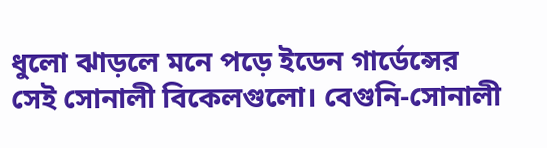ধুলো ঝাড়লে মনে পড়ে ইডেন গার্ডেন্সের সেই সোনালী বিকেলগুলো। বেগুনি-সোনালী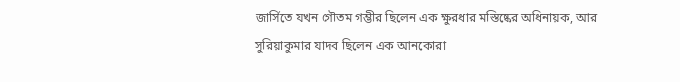জার্সিতে যখন গৌতম গম্ভীর ছিলেন এক ক্ষুরধার মস্তিষ্কের অধিনায়ক, আর সুরিয়াকুমার যাদব ছিলেন এক আনকোরা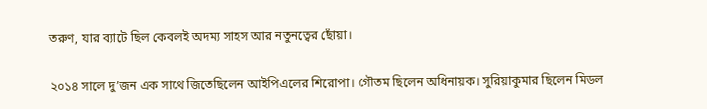তরুণ, যার ব্যাটে ছিল কেবলই অদম্য সাহস আর নতুনত্বের ছোঁয়া।

২০১৪ সালে দু’জন এক সাথে জিতেছিলেন আইপিএলের শিরোপা। গৌতম ছিলেন অধিনায়ক। ‍সুরিয়াকুমার ছিলেন মিডল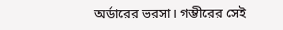অর্ডারের ভরসা। গম্ভীরের সেই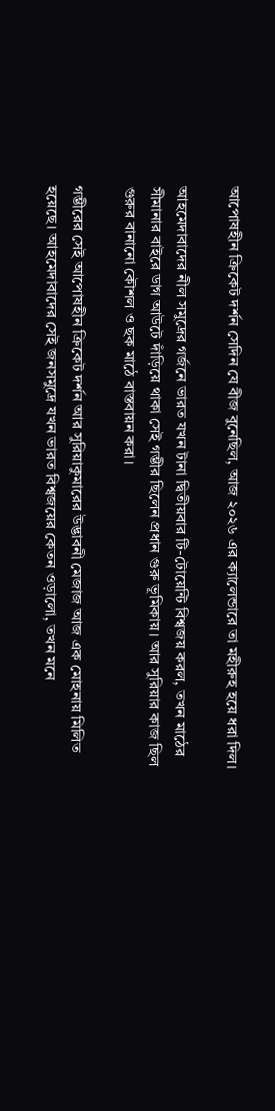আপোষহীন ক্রিকেট দর্শন সেদিন যে বীজ বুনেছিল, আজ ২০২৬ এর ক্যালেন্ডারে তা মহীরুহ হয়ে ধরা দিল।

আহমেদাবাদের নীল সমুদ্রের গর্জনে ভারত যখন টানা দ্বিতীয়বার টি-টোয়েন্টি বিশ্বজয় করল, তখন মাঠের সীমানার বাইরে ডাগ আউটে দাঁড়িয়ে থাকা সেই গম্ভীর ছিলেন প্রধান গুরু ভূমিকায়। আর সুরিয়ার কাজ ছিল গুরুর বানানো কৌশল ও ছক মাঠে বাস্তবায়ন করা।

গম্ভীরের সেই আপোষহীন ক্রিকেট দর্শন আর সুরিয়াকুমারের উদ্ভাবনী মেজাজ আজ এক মোহনায় মিলিত হয়েছে। আহমেদাবাদের সেই জনসমুদ্রে যখন ভারত বিশ্বজয়ের কেতন ওড়ালো, তখন মনে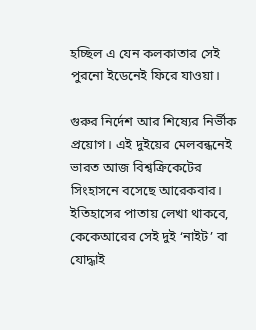হচ্ছিল এ যেন কলকাতার সেই পুরনো ইডেনেই ফিরে যাওয়া।

গুরুর নির্দেশ আর শিষ্যের নির্ভীক প্রয়োগ। এই দুইয়ের মেলবন্ধনেই ভারত আজ বিশ্বক্রিকেটের সিংহাসনে বসেছে আরেকবার। ইতিহাসের পাতায় লেখা থাকবে, কেকেআরের সেই দুই ‘নাইট’ বা যোদ্ধাই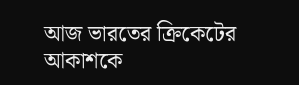আজ ভারতের ক্রিকেটের আকাশকে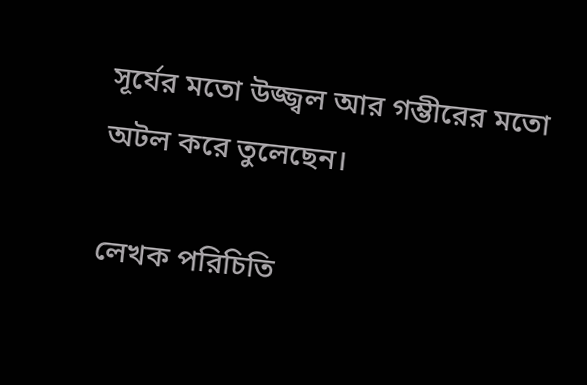সূর্যের মতো উজ্জ্বল আর গম্ভীরের মতো অটল করে তুলেছেন।

লেখক পরিচিতি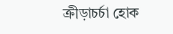ক্রীড়াচর্চা হোক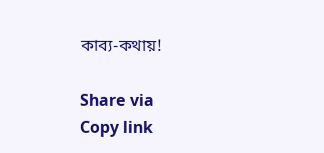কাব্য-কথায়!

Share via
Copy link